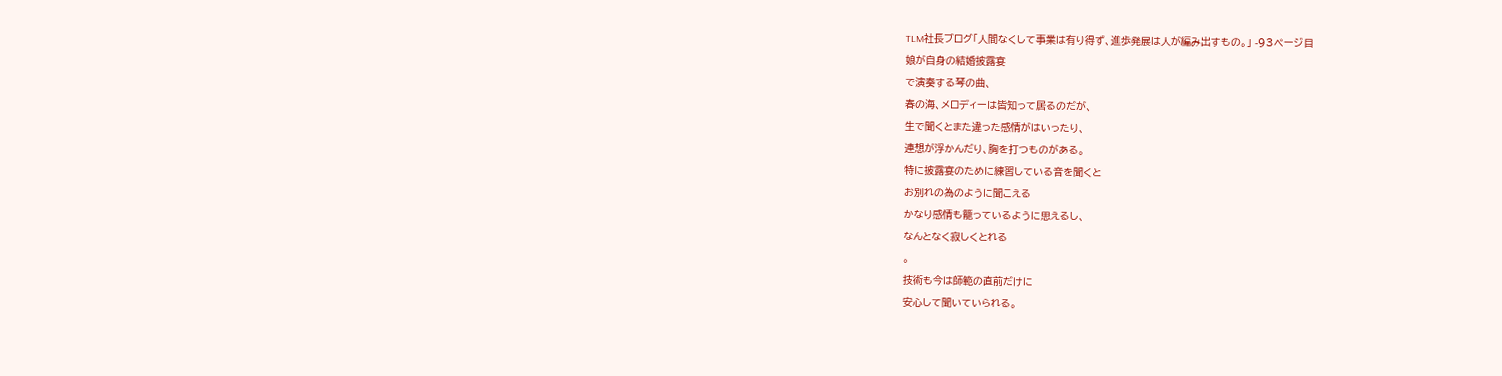TLM社長ブログ「人間なくして事業は有り得ず、進歩発展は人が編み出すもの。」 -93ページ目
娘が自身の結婚披露宴
で演奏する琴の曲、
春の海、メロディーは皆知って居るのだが、
生で聞くとまた違った感情がはいったり、
連想が浮かんだり、胸を打つものがある。
特に披露宴のために練習している音を聞くと
お別れの為のように聞こえる
かなり感情も籠っているように思えるし、
なんとなく寂しくとれる
。
技術も今は師範の直前だけに
安心して聞いていられる。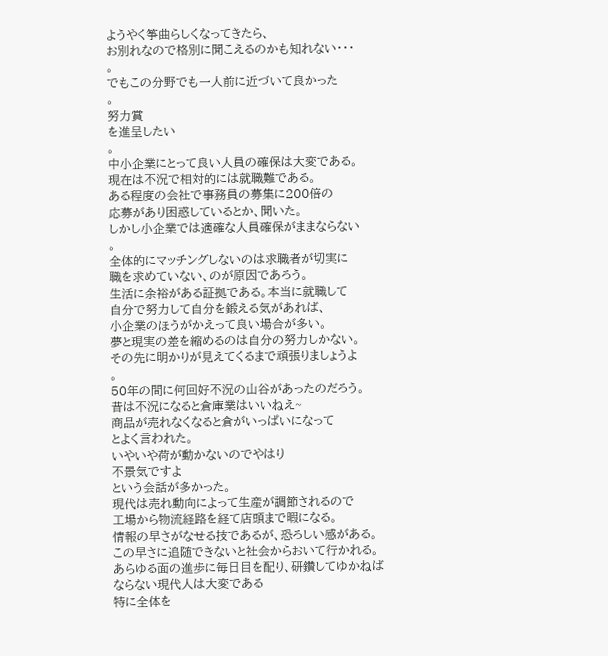ようやく筝曲らしくなってきたら、
お別れなので格別に聞こえるのかも知れない・・・
。
でもこの分野でも一人前に近づいて良かった
。
努力賞
を進呈したい
。
中小企業にとって良い人員の確保は大変である。
現在は不況で相対的には就職難である。
ある程度の会社で事務員の募集に200倍の
応募があり困惑しているとか、聞いた。
しかし小企業では適確な人員確保がままならない
。
全体的にマッチングしないのは求職者が切実に
職を求めていない、のが原因であろう。
生活に余裕がある証拠である。本当に就職して
自分で努力して自分を鍛える気があれば、
小企業のほうがかえって良い場合が多い。
夢と現実の差を縮めるのは自分の努力しかない。
その先に明かりが見えてくるまで頑張りましょうよ
。
50年の間に何回好不況の山谷があったのだろう。
昔は不況になると倉庫業はいいねえ~
商品が売れなくなると倉がいっぱいになって
とよく言われた。
いやいや荷が動かないのでやはり
不景気ですよ
という会話が多かった。
現代は売れ動向によって生産が調節されるので
工場から物流経路を経て店頭まで暇になる。
情報の早さがなせる技であるが、恐ろしい感がある。
この早さに追随できないと社会からおいて行かれる。
あらゆる面の進歩に毎日目を配り、研鑽してゆかねば
ならない現代人は大変である
特に全体を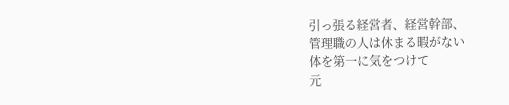引っ張る経営者、経営幹部、
管理職の人は休まる暇がない
体を第一に気をつけて
元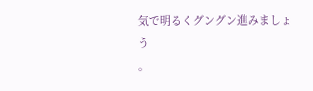気で明るくグングン進みましょう
。